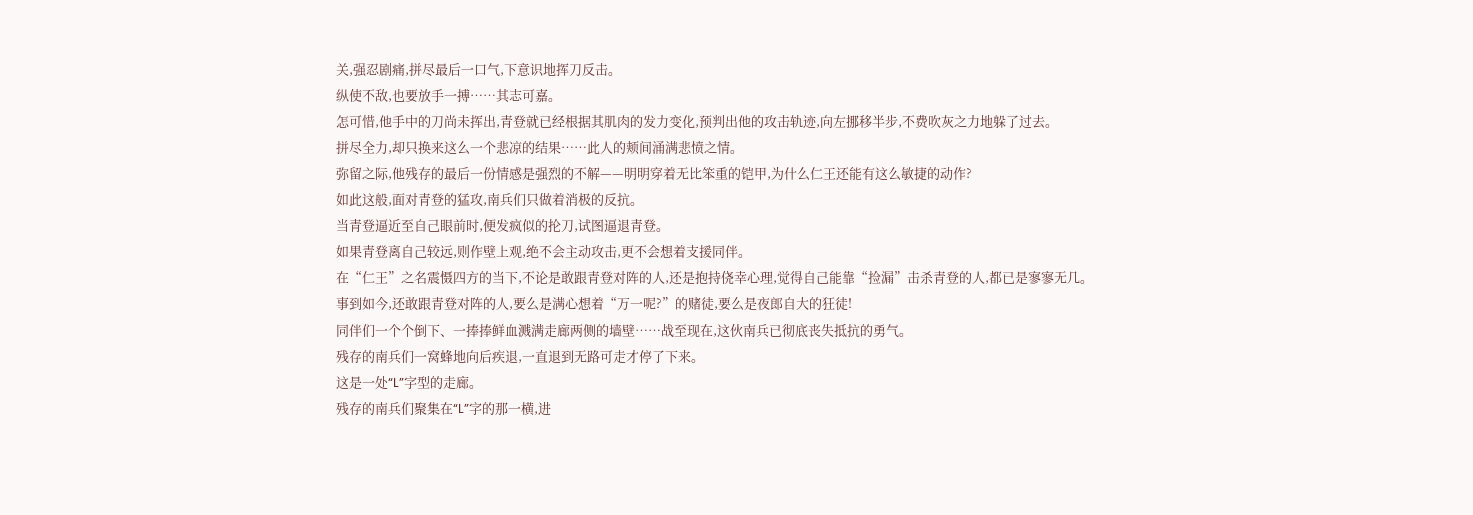关,强忍剧痛,拼尽最后一口气,下意识地挥刀反击。
纵使不敌,也要放手一搏……其志可嘉。
怎可惜,他手中的刀尚未挥出,青登就已经根据其肌肉的发力变化,预判出他的攻击轨迹,向左挪移半步,不费吹灰之力地躲了过去。
拼尽全力,却只换来这么一个悲凉的结果……此人的颊间涌满悲愤之情。
弥留之际,他残存的最后一份情感是强烈的不解——明明穿着无比笨重的铠甲,为什么仁王还能有这么敏捷的动作?
如此这般,面对青登的猛攻,南兵们只做着消极的反抗。
当青登逼近至自己眼前时,便发疯似的抡刀,试图逼退青登。
如果青登离自己较远,则作壁上观,绝不会主动攻击,更不会想着支援同伴。
在“仁王”之名震慑四方的当下,不论是敢跟青登对阵的人,还是抱持侥幸心理,觉得自己能靠“捡漏”击杀青登的人,都已是寥寥无几。
事到如今,还敢跟青登对阵的人,要么是满心想着“万一呢?”的赌徒,要么是夜郎自大的狂徒!
同伴们一个个倒下、一捧捧鲜血溅满走廊两侧的墙壁……战至现在,这伙南兵已彻底丧失抵抗的勇气。
残存的南兵们一窝蜂地向后疾退,一直退到无路可走才停了下来。
这是一处“L”字型的走廊。
残存的南兵们聚集在“L”字的那一横,进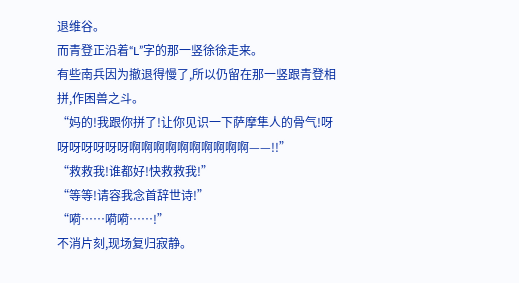退维谷。
而青登正沿着“L”字的那一竖徐徐走来。
有些南兵因为撤退得慢了,所以仍留在那一竖跟青登相拼,作困兽之斗。
“妈的!我跟你拼了!让你见识一下萨摩隼人的骨气!呀呀呀呀呀呀呀啊啊啊啊啊啊啊啊啊啊——!!”
“救救我!谁都好!快救救我!”
“等等!请容我念首辞世诗!”
“嗬……嗬嗬……!”
不消片刻,现场复归寂静。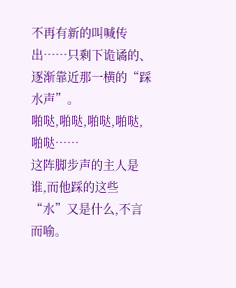不再有新的叫喊传出……只剩下诡谲的、逐渐靠近那一横的“踩水声”。
啪哒,啪哒,啪哒,啪哒,啪哒……
这阵脚步声的主人是谁,而他踩的这些“水”又是什么,不言而喻。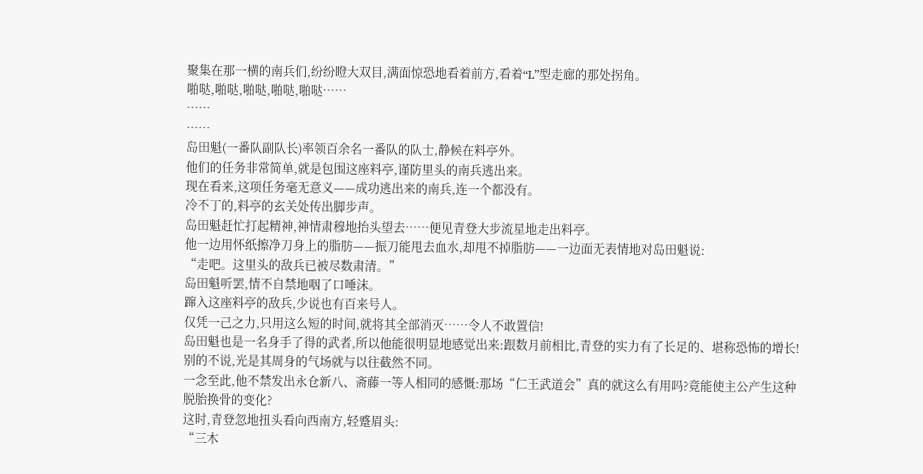聚集在那一横的南兵们,纷纷瞪大双目,满面惊恐地看着前方,看着“L”型走廊的那处拐角。
啪哒,啪哒,啪哒,啪哒,啪哒……
……
……
岛田魁(一番队副队长)率领百余名一番队的队士,静候在料亭外。
他们的任务非常简单,就是包围这座料亭,谨防里头的南兵逃出来。
现在看来,这项任务毫无意义——成功逃出来的南兵,连一个都没有。
冷不丁的,料亭的玄关处传出脚步声。
岛田魁赶忙打起精神,神情肃穆地抬头望去……便见青登大步流星地走出料亭。
他一边用怀纸擦净刀身上的脂肪——振刀能甩去血水,却甩不掉脂肪——一边面无表情地对岛田魁说:
“走吧。这里头的敌兵已被尽数肃清。”
岛田魁听罢,情不自禁地咽了口唾沫。
蹿入这座料亭的敌兵,少说也有百来号人。
仅凭一己之力,只用这么短的时间,就将其全部消灭……令人不敢置信!
岛田魁也是一名身手了得的武者,所以他能很明显地感觉出来:跟数月前相比,青登的实力有了长足的、堪称恐怖的增长!
别的不说,光是其周身的气场就与以往截然不同。
一念至此,他不禁发出永仓新八、斋藤一等人相同的感慨:那场“仁王武道会”真的就这么有用吗?竟能使主公产生这种脱胎换骨的变化?
这时,青登忽地扭头看向西南方,轻蹙眉头:
“三木